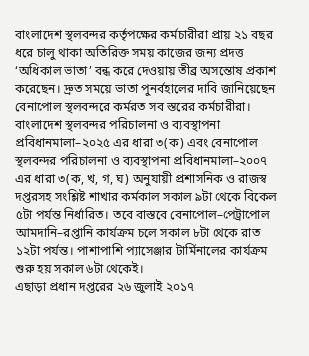বাংলাদেশ স্থলবন্দর কর্তৃপক্ষের কর্মচারীরা প্রায় ২১ বছর ধরে চালু থাকা অতিরিক্ত সময় কাজের জন্য প্রদত্ত ‘অধিকাল ভাতা’ বন্ধ করে দেওয়ায় তীব্র অসন্তোষ প্রকাশ করেছেন। দ্রুত সময়ে ভাতা পুনর্বহালের দাবি জানিয়েছেন বেনাপোল স্থলবন্দরে কর্মরত সব স্তরের কর্মচারীরা।
বাংলাদেশ স্থলবন্দর পরিচালনা ও ব্যবস্থাপনা প্রবিধানমালা–২০২৫ এর ধারা ৩(ক) এবং বেনাপোল স্থলবন্দর পরিচালনা ও ব্যবস্থাপনা প্রবিধানমালা–২০০৭ এর ধারা ৩(ক, খ, গ, ঘ) অনুযায়ী প্রশাসনিক ও রাজস্ব দপ্তরসহ সংশ্লিষ্ট শাখার কর্মকাল সকাল ৯টা থেকে বিকেল ৫টা পর্যন্ত নির্ধারিত। তবে বাস্তবে বেনাপোল–পেট্রাপোল আমদানি–রপ্তানি কার্যক্রম চলে সকাল ৮টা থেকে রাত ১২টা পর্যন্ত। পাশাপাশি প্যাসেঞ্জার টার্মিনালের কার্যক্রম শুরু হয় সকাল ৬টা থেকেই।
এছাড়া প্রধান দপ্তরের ২৬ জুলাই ২০১৭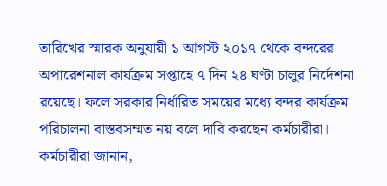তারিখের স্মারক অনুযায়ী ১ আগস্ট ২০১৭ থেকে বন্দরের অপারেশনাল কার্যক্রম সপ্তাহে ৭ দিন ২৪ ঘণ্টা চালুর নির্দেশনা রয়েছে। ফলে সরকার নির্ধারিত সময়ের মধ্যে বন্দর কার্যক্রম পরিচালনা বাস্তবসম্মত নয় বলে দাবি করছেন কর্মচারীরা।
কর্মচারীরা জানান,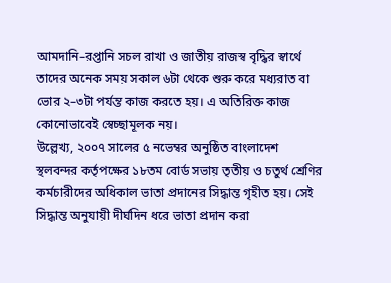আমদানি–রপ্তানি সচল রাখা ও জাতীয় রাজস্ব বৃদ্ধির স্বার্থে তাদের অনেক সময় সকাল ৬টা থেকে শুরু করে মধ্যরাত বা ভোর ২–৩টা পর্যন্ত কাজ করতে হয়। এ অতিরিক্ত কাজ কোনোভাবেই স্বেচ্ছামূলক নয়।
উল্লেখ্য, ২০০৭ সালের ৫ নভেম্বর অনুষ্ঠিত বাংলাদেশ স্থলবন্দর কর্তৃপক্ষের ১৮তম বোর্ড সভায় তৃতীয় ও চতুর্থ শ্রেণির কর্মচারীদের অধিকাল ভাতা প্রদানের সিদ্ধান্ত গৃহীত হয়। সেই সিদ্ধান্ত অনুযায়ী দীর্ঘদিন ধরে ভাতা প্রদান করা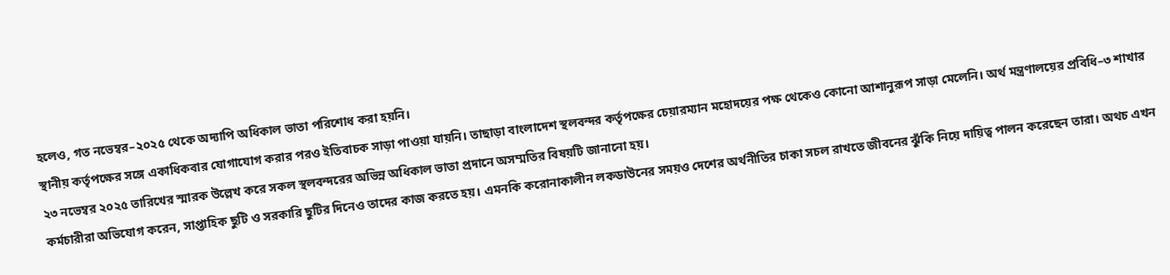হলেও, গত নভেম্বর–২০২৫ থেকে অদ্যাপি অধিকাল ভাতা পরিশোধ করা হয়নি।
স্থানীয় কর্তৃপক্ষের সঙ্গে একাধিকবার যোগাযোগ করার পরও ইতিবাচক সাড়া পাওয়া যায়নি। তাছাড়া বাংলাদেশ স্থলবন্দর কর্তৃপক্ষের চেয়ারম্যান মহোদয়ের পক্ষ থেকেও কোনো আশানুরূপ সাড়া মেলেনি। অর্থ মন্ত্রণালয়ের প্রবিধি–৩ শাখার ২৩ নভেম্বর ২০২৫ তারিখের স্মারক উল্লেখ করে সকল স্থলবন্দরের অভিন্ন অধিকাল ভাতা প্রদানে অসম্মতির বিষয়টি জানানো হয়।
কর্মচারীরা অভিযোগ করেন, সাপ্তাহিক ছুটি ও সরকারি ছুটির দিনেও তাদের কাজ করতে হয়। এমনকি করোনাকালীন লকডাউনের সময়ও দেশের অর্থনীতির চাকা সচল রাখতে জীবনের ঝুঁকি নিয়ে দায়িত্ব পালন করেছেন তারা। অথচ এখন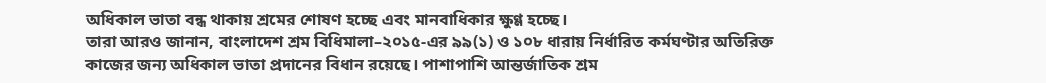অধিকাল ভাতা বন্ধ থাকায় শ্রমের শোষণ হচ্ছে এবং মানবাধিকার ক্ষুণ্ণ হচ্ছে।
তারা আরও জানান, বাংলাদেশ শ্রম বিধিমালা–২০১৫-এর ৯৯(১) ও ১০৮ ধারায় নির্ধারিত কর্মঘণ্টার অতিরিক্ত কাজের জন্য অধিকাল ভাতা প্রদানের বিধান রয়েছে। পাশাপাশি আন্তর্জাতিক শ্রম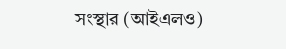সংস্থার (আইএলও)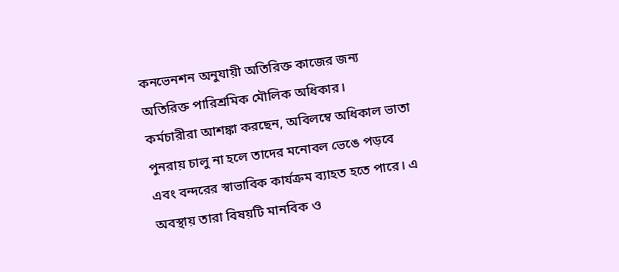কনভেনশন অনুযায়ী অতিরিক্ত কাজের জন্য অতিরিক্ত পারিশ্রমিক মৌলিক অধিকার।
কর্মচারীরা আশঙ্কা করছেন, অবিলম্বে অধিকাল ভাতা পুনরায় চালু না হলে তাদের মনোবল ভেঙে পড়বে এবং বন্দরের স্বাভাবিক কার্যক্রম ব্যাহত হতে পারে। এ অবস্থায় তারা বিষয়টি মানবিক ও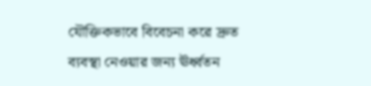যৌক্তিকভাবে বিবেচনা করে দ্রুত ব্যবস্থা নেওয়ার জন্য ঊর্ধ্বতন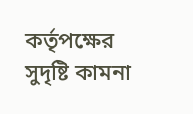কর্তৃপক্ষের সুদৃষ্টি কামনা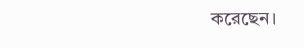করেছেন।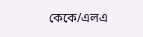কেকে/এলএ